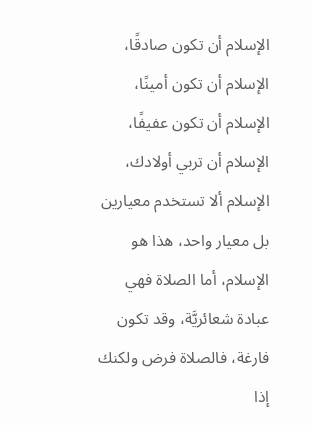الإسلام أن تكون صادقًا، الإسلام أن تكون أمينًا، الإسلام أن تكون عفيفًا، الإسلام أن تربي أولادك، الإسلام ألا تستخدم معيارين بل معيار واحد، هذا هو الإسلام، أما الصلاة فهي عبادة شعائريَّة، وقد تكون فارغة، فالصلاة فرض ولكنك إذا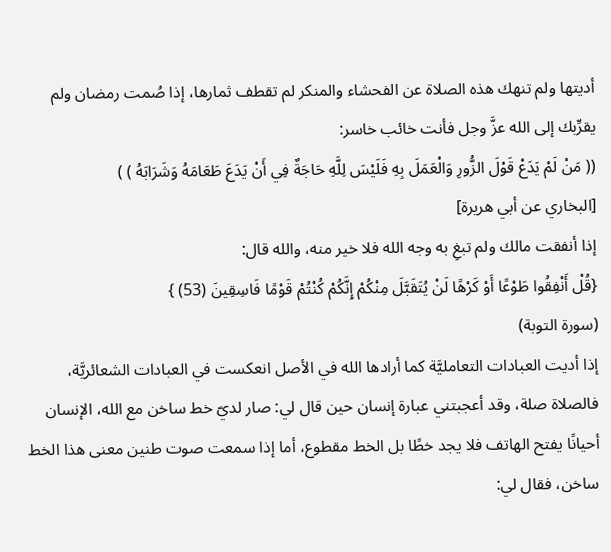أديتها ولم تنهك هذه الصلاة عن الفحشاء والمنكر لم تقطف ثمارها، إذا صُمت رمضان ولم يقرِّبك إلى الله عزَّ وجل فأنت خائب خاسر:
(( مَنْ لَمْ يَدَعْ قَوْلَ الزُّورِ وَالْعَمَلَ بِهِ فَلَيْسَ لِلَّهِ حَاجَةٌ فِي أَنْ يَدَعَ طَعَامَهُ وَشَرَابَهُ ) )
[البخاري عن أبي هريرة]
إذا أنفقت مالك ولم تبغِ به وجه الله فلا خير منه، والله قال:
{قُلْ أَنْفِقُوا طَوْعًا أَوْ كَرْهًا لَنْ يُتَقَبَّلَ مِنْكُمْ إِنَّكُمْ كُنْتُمْ قَوْمًا فَاسِقِينَ (53) }
(سورة التوبة)
إذا أديت العبادات التعامليَّة كما أرادها الله في الأصل انعكست في العبادات الشعائريَّة، فالصلاة صلة، وقد أعجبتني عبارة إنسان حين قال لي: صار لديّ خط ساخن مع الله، الإنسان أحيانًا يفتح الهاتف فلا يجد خطًا بل الخط مقطوع، أما إذا سمعت صوت طنين معنى هذا الخط ساخن، فقال لي: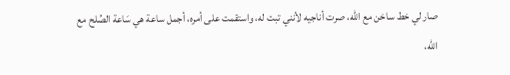صار لي خط ساخن مع الله، صرت أناجيه لأنني تبت له، واستقمت على أمره، أجمل ساعة هي سَاعة الصُلح مع الله،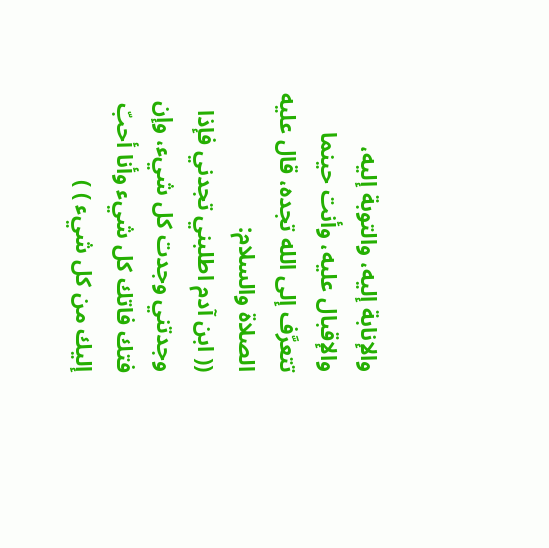والإنابة إليه، والتوبة إليه، والإقبال عليه، وأنت حينما تتعرَّف إلى الله تجده، قال عليه الصلاة والسلام:
(( ابن آدم اطلبني تجدني فإذا وجدتني وجدت كل شيء، وإن فتك فاتك كل شيء وأنا أحبّ إليك من كل شيء ) )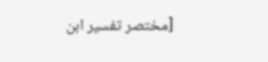[مختصر تفسير ابن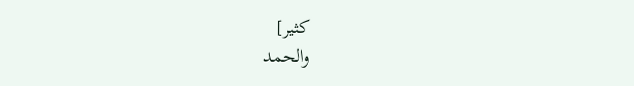كثير]
والحمد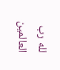لله رب العالمين